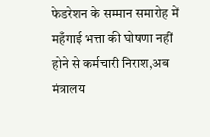फेडरेशन के सम्मान समारोह में महँगाई भत्ता की घोषणा नहीं होने से कर्मचारी निराश,अब मंत्रालय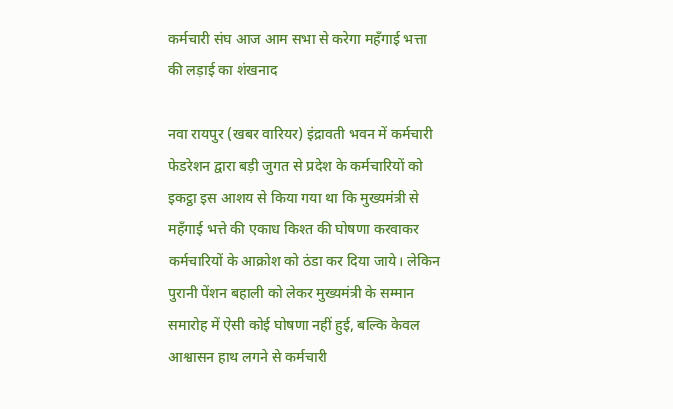कर्मचारी संघ आज आम सभा से करेगा महँगाई भत्ता की लड़ाई का शंखनाद

नवा रायपुर (खबर वारियर) इंद्रावती भवन में कर्मचारी फेडरेशन द्वारा बड़ी जुगत से प्रदेश के कर्मचारियों को इकट्ठा इस आशय से किया गया था कि मुख्यमंत्री से महँगाई भत्ते की एकाध किश्त की घोषणा करवाकर कर्मचारियों के आक्रोश को ठंडा कर दिया जाये। लेकिन पुरानी पेंशन बहाली को लेकर मुख्यमंत्री के सम्मान समारोह में ऐसी कोई घोषणा नहीं हुई, बल्कि केवल आश्वासन हाथ लगने से कर्मचारी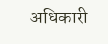अधिकारी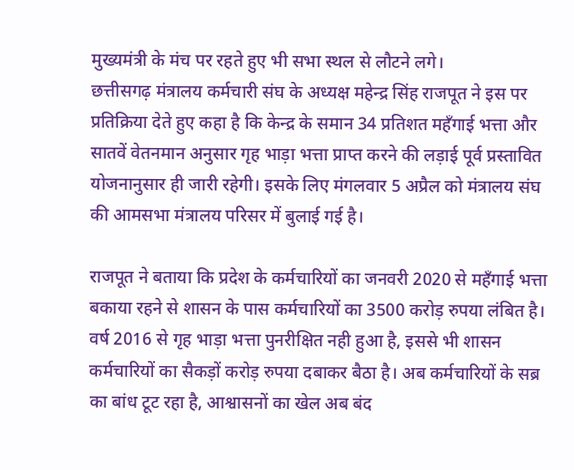मुख्यमंत्री के मंच पर रहते हुए भी सभा स्थल से लौटने लगे।
छत्तीसगढ़ मंत्रालय कर्मचारी संघ के अध्यक्ष महेन्द्र सिंह राजपूत ने इस पर प्रतिक्रिया देते हुए कहा है कि केन्द्र के समान 34 प्रतिशत महँगाई भत्ता और सातवें वेतनमान अनुसार गृह भाड़ा भत्ता प्राप्त करने की लड़ाई पूर्व प्रस्तावित योजनानुसार ही जारी रहेगी। इसके लिए मंगलवार 5 अप्रैल को मंत्रालय संघ की आमसभा मंत्रालय परिसर में बुलाई गई है।

राजपूत ने बताया कि प्रदेश के कर्मचारियों का जनवरी 2020 से महँगाई भत्ता बकाया रहने से शासन के पास कर्मचारियों का 3500 करोड़ रुपया लंबित है। वर्ष 2016 से गृह भाड़ा भत्ता पुनरीक्षित नही हुआ है, इससे भी शासन कर्मचारियों का सैकड़ों करोड़ रुपया दबाकर बैठा है। अब कर्मचारियों के सब्र का बांध टूट रहा है, आश्वासनों का खेल अब बंद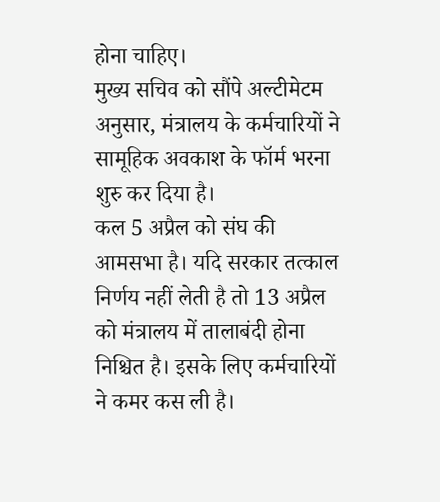होना चाहिए।
मुख्य सचिव को सौंपे अल्टीमेटम अनुसार, मंत्रालय के कर्मचारियों ने सामूहिक अवकाश के फॉर्म भरना शुरु कर दिया है।
कल 5 अप्रैल को संघ की आमसभा है। यदि सरकार तत्काल निर्णय नहीं लेती है तो 13 अप्रैल को मंत्रालय में तालाबंदी होना निश्चित है। इसके लिए कर्मचारियों ने कमर कस ली है।